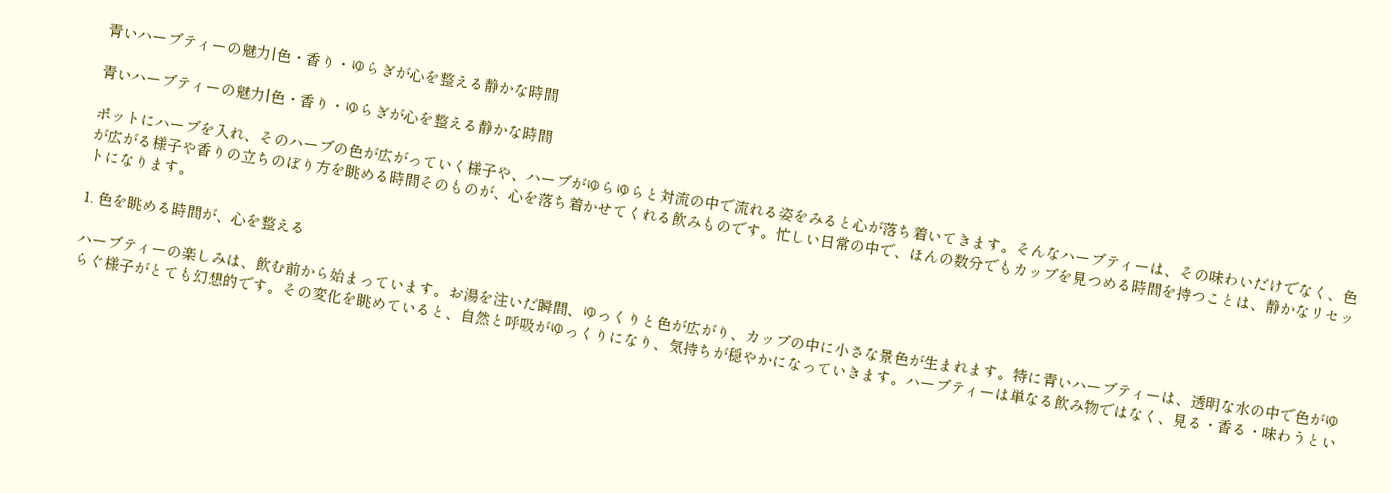青いハーブティーの魅力|色・香り・ゆらぎが心を整える静かな時間

青いハーブティーの魅力|色・香り・ゆらぎが心を整える静かな時間

ポットにハーブを入れ、そのハーブの色が広がっていく様子や、ハーブがゆらゆらと対流の中で流れる姿をみると心が落ち着いてきます。そんなハーブティーは、その味わいだけでなく、色が広がる様子や香りの立ちのぼり方を眺める時間そのものが、心を落ち着かせてくれる飲みものです。忙しい日常の中で、ほんの数分でもカップを見つめる時間を持つことは、静かなリセットになります。

1. 色を眺める時間が、心を整える

ハーブティーの楽しみは、飲む前から始まっています。お湯を注いだ瞬間、ゆっくりと色が広がり、カップの中に小さな景色が生まれます。特に青いハーブティーは、透明な水の中で色がゆらぐ様子がとても幻想的です。その変化を眺めていると、自然と呼吸がゆっくりになり、気持ちが穏やかになっていきます。ハーブティーは単なる飲み物ではなく、見る・香る・味わうとい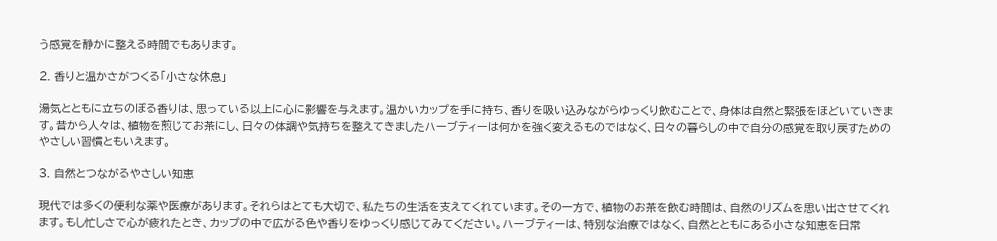う感覚を静かに整える時間でもあります。

2. 香りと温かさがつくる「小さな休息」

湯気とともに立ちのぼる香りは、思っている以上に心に影響を与えます。温かいカップを手に持ち、香りを吸い込みながらゆっくり飲むことで、身体は自然と緊張をほどいていきます。昔から人々は、植物を煎じてお茶にし、日々の体調や気持ちを整えてきましたハーブティーは何かを強く変えるものではなく、日々の暮らしの中で自分の感覚を取り戻すためのやさしい習慣ともいえます。

3. 自然とつながるやさしい知恵

現代では多くの便利な薬や医療があります。それらはとても大切で、私たちの生活を支えてくれています。その一方で、植物のお茶を飲む時間は、自然のリズムを思い出させてくれます。もし忙しさで心が疲れたとき、カップの中で広がる色や香りをゆっくり感じてみてください。ハーブティーは、特別な治療ではなく、自然とともにある小さな知恵を日常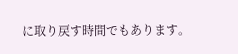に取り戻す時間でもあります。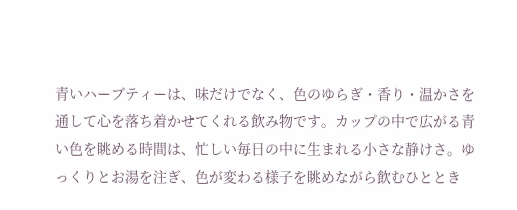青いハーブティーは、味だけでなく、色のゆらぎ・香り・温かさを通して心を落ち着かせてくれる飲み物です。カップの中で広がる青い色を眺める時間は、忙しい毎日の中に生まれる小さな静けさ。ゆっくりとお湯を注ぎ、色が変わる様子を眺めながら飲むひととき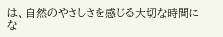は、自然のやさしさを感じる大切な時間にな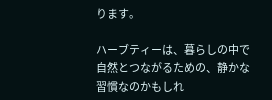ります。

ハーブティーは、暮らしの中で自然とつながるための、静かな習慣なのかもしれ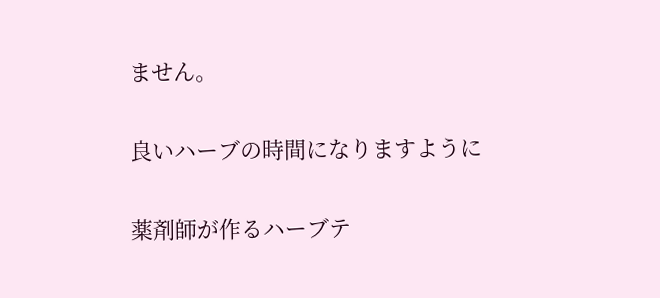ません。

良いハーブの時間になりますように

薬剤師が作るハーブテ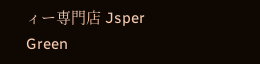ィー専門店 Jsper Green